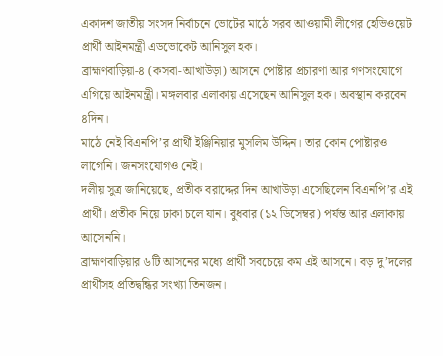একাদশ জাতীয় সংসদ নির্বাচনে ভোটের মাঠে সরব আওয়ামী লীগের হেভিওয়েট প্রার্থী আইনমন্ত্রী এডভোকেট আনিসুল হক।
ব্রাহ্মণবাড়িয়া-৪ (কসবা-আখাউড়া) আসনে পোষ্টার প্রচারণা আর গণসংযোগে এগিয়ে আইনমন্ত্রী। মঙ্গলবার এলাকায় এসেছেন আনিসুল হক। অবস্থান করবেন ৪দিন।
মাঠে নেই বিএনপি’র প্রার্থী ইঞ্জিনিয়ার মুসলিম উদ্দিন। তার কোন পোষ্টারও লাগেনি। জনসংযোগও নেই।
দলীয় সুত্র জানিয়েছে, প্রতীক বরাদ্দের দিন আখাউড়া এসেছিলেন বিএনপি’র এই প্রার্থী। প্রতীক নিয়ে ঢাকা চলে যান। বুধবার (১২ ডিসেম্বর) পর্যন্ত আর এলাকায় আসেননি।
ব্রাহ্মণবাড়িয়ার ৬টি আসনের মধ্যে প্রার্থী সবচেয়ে কম এই আসনে। বড় দু’দলের প্রার্থীসহ প্রতিদ্বন্ধির সংখ্যা তিনজন।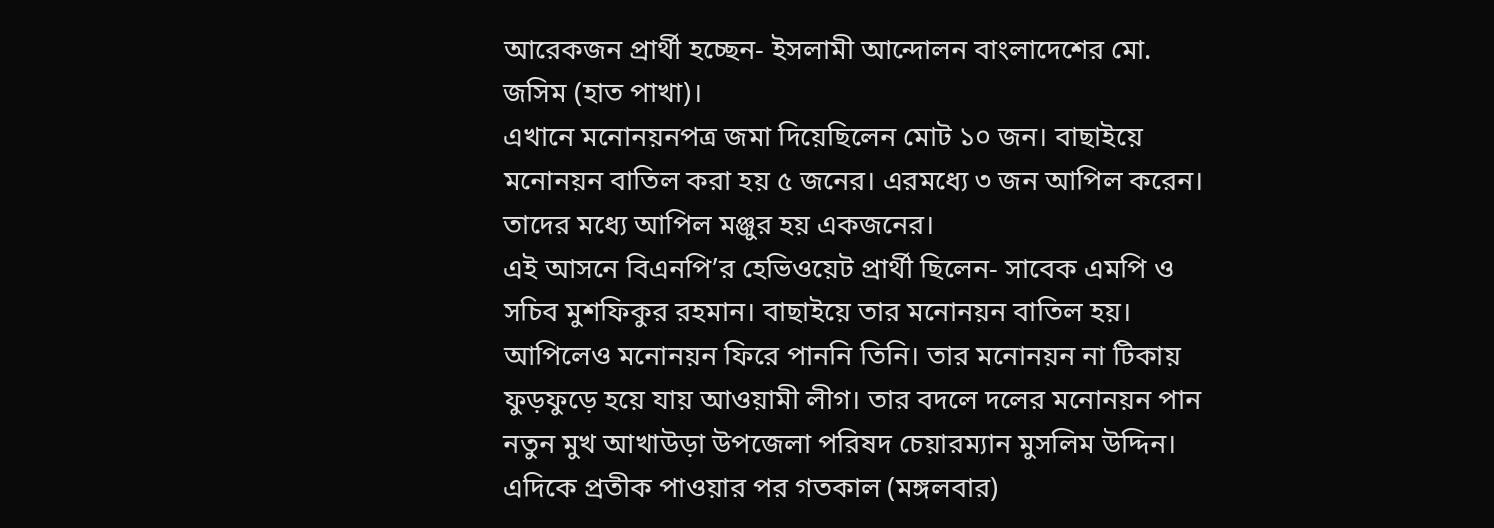আরেকজন প্রার্থী হচ্ছেন- ইসলামী আন্দোলন বাংলাদেশের মো. জসিম (হাত পাখা)।
এখানে মনোনয়নপত্র জমা দিয়েছিলেন মোট ১০ জন। বাছাইয়ে মনোনয়ন বাতিল করা হয় ৫ জনের। এরমধ্যে ৩ জন আপিল করেন। তাদের মধ্যে আপিল মঞ্জুর হয় একজনের।
এই আসনে বিএনপি’র হেভিওয়েট প্রার্থী ছিলেন- সাবেক এমপি ও সচিব মুশফিকুর রহমান। বাছাইয়ে তার মনোনয়ন বাতিল হয়। আপিলেও মনোনয়ন ফিরে পাননি তিনি। তার মনোনয়ন না টিকায় ফুড়ফুড়ে হয়ে যায় আওয়ামী লীগ। তার বদলে দলের মনোনয়ন পান নতুন মুখ আখাউড়া উপজেলা পরিষদ চেয়ারম্যান মুসলিম উদ্দিন।
এদিকে প্রতীক পাওয়ার পর গতকাল (মঙ্গলবার)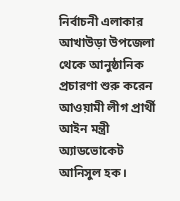নির্বাচনী এলাকার আখাউড়া উপজেলা থেকে আনুষ্ঠানিক প্রচারণা শুরু করেন আওয়ামী লীগ প্রার্থী আইন মন্ত্রী অ্যাডভোকেট আনিসুল হক।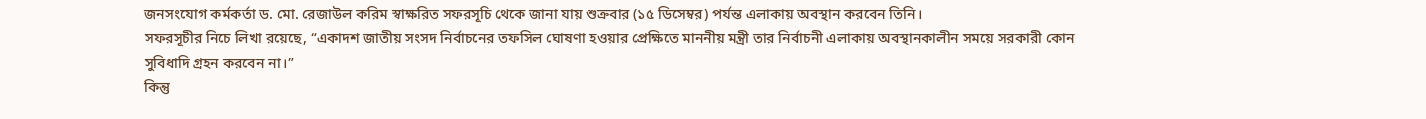জনসংযোগ কর্মকর্তা ড. মো. রেজাউল করিম স্বাক্ষরিত সফরসূচি থেকে জানা যায় শুক্রবার (১৫ ডিসেম্বর) পর্যন্ত এলাকায় অবস্থান করবেন তিনি।
সফরসূচীর নিচে লিখা রয়েছে, “একাদশ জাতীয় সংসদ নির্বাচনের তফসিল ঘোষণা হওয়ার প্রেক্ষিতে মাননীয় মন্ত্রী তার নির্বাচনী এলাকায় অবস্থানকালীন সময়ে সরকারী কোন সুবিধাদি গ্রহন করবেন না।”
কিন্তু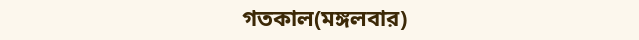গতকাল(মঙ্গলবার)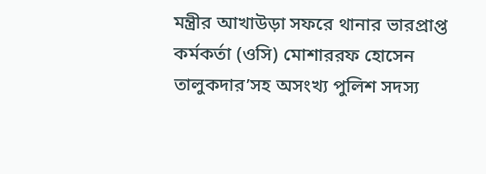মন্ত্রীর আখাউড়া সফরে থানার ভারপ্রাপ্ত কর্মকর্তা (ওসি) মোশাররফ হোসেন তালুকদার’সহ অসংখ্য পুলিশ সদস্য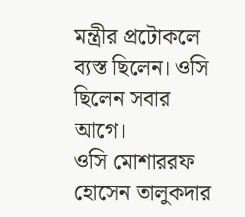মন্ত্রীর প্রটোকলে ব্যস্ত ছিলেন। ওসি ছিলেন সবার আগে।
ওসি মোশাররফ হোসেন তালুকদার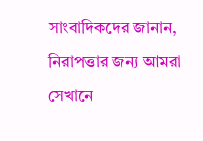সাংবাদিকদের জানান, নিরাপত্তার জন্য আমরা সেখানে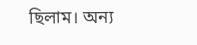ছিলাম। অন্য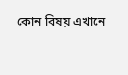কোন বিষয় এখানে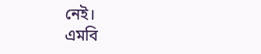নেই।
এমবি